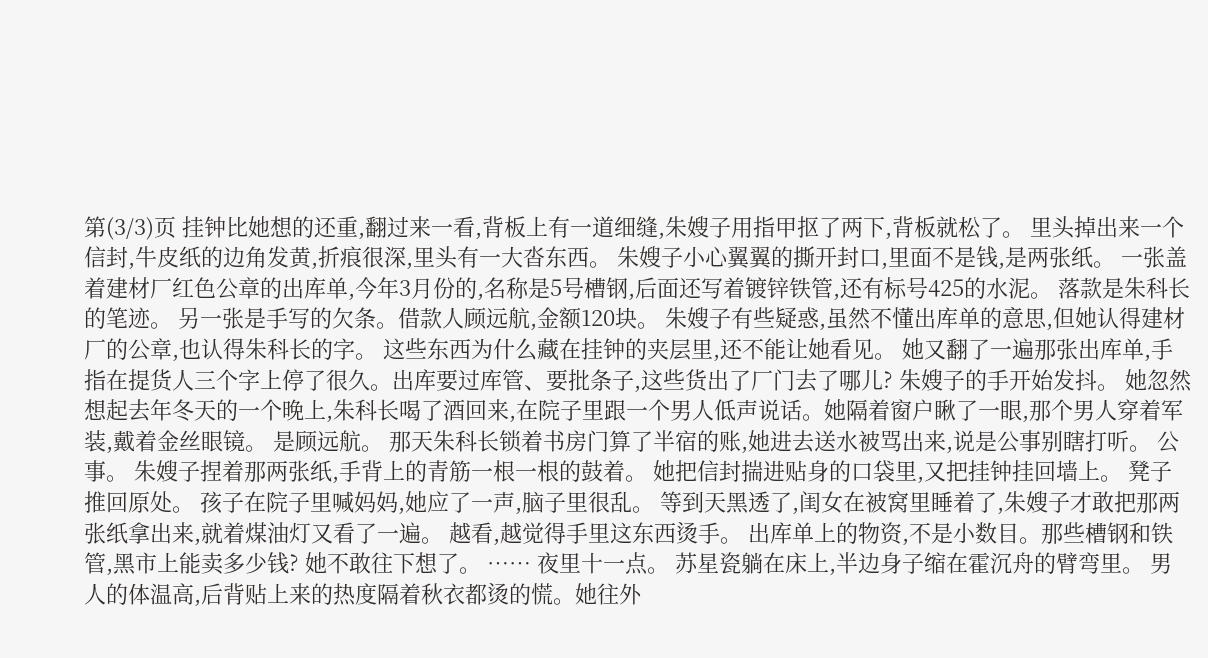第(3/3)页 挂钟比她想的还重,翻过来一看,背板上有一道细缝,朱嫂子用指甲抠了两下,背板就松了。 里头掉出来一个信封,牛皮纸的边角发黄,折痕很深,里头有一大沓东西。 朱嫂子小心翼翼的撕开封口,里面不是钱,是两张纸。 一张盖着建材厂红色公章的出库单,今年3月份的,名称是5号槽钢,后面还写着镀锌铁管,还有标号425的水泥。 落款是朱科长的笔迹。 另一张是手写的欠条。借款人顾远航,金额120块。 朱嫂子有些疑惑,虽然不懂出库单的意思,但她认得建材厂的公章,也认得朱科长的字。 这些东西为什么藏在挂钟的夹层里,还不能让她看见。 她又翻了一遍那张出库单,手指在提货人三个字上停了很久。出库要过库管、要批条子,这些货出了厂门去了哪儿? 朱嫂子的手开始发抖。 她忽然想起去年冬天的一个晚上,朱科长喝了酒回来,在院子里跟一个男人低声说话。她隔着窗户瞅了一眼,那个男人穿着军装,戴着金丝眼镜。 是顾远航。 那天朱科长锁着书房门算了半宿的账,她进去送水被骂出来,说是公事别瞎打听。 公事。 朱嫂子捏着那两张纸,手背上的青筋一根一根的鼓着。 她把信封揣进贴身的口袋里,又把挂钟挂回墙上。 凳子推回原处。 孩子在院子里喊妈妈,她应了一声,脑子里很乱。 等到天黑透了,闺女在被窝里睡着了,朱嫂子才敢把那两张纸拿出来,就着煤油灯又看了一遍。 越看,越觉得手里这东西烫手。 出库单上的物资,不是小数目。那些槽钢和铁管,黑市上能卖多少钱? 她不敢往下想了。 …… 夜里十一点。 苏星瓷躺在床上,半边身子缩在霍沉舟的臂弯里。 男人的体温高,后背贴上来的热度隔着秋衣都烫的慌。她往外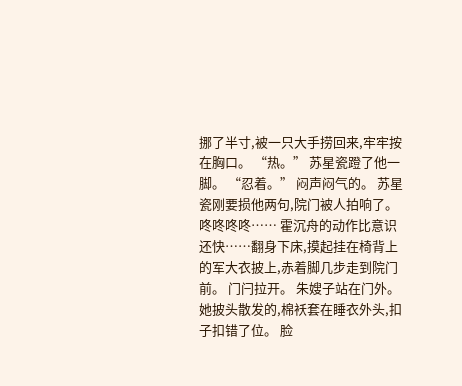挪了半寸,被一只大手捞回来,牢牢按在胸口。 “热。” 苏星瓷蹬了他一脚。 “忍着。” 闷声闷气的。 苏星瓷刚要损他两句,院门被人拍响了。 咚咚咚咚…… 霍沉舟的动作比意识还快……翻身下床,摸起挂在椅背上的军大衣披上,赤着脚几步走到院门前。 门闩拉开。 朱嫂子站在门外。 她披头散发的,棉袄套在睡衣外头,扣子扣错了位。 脸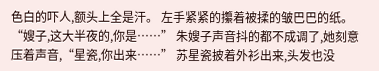色白的吓人,额头上全是汗。 左手紧紧的攥着被揉的皱巴巴的纸。 “嫂子,这大半夜的,你是……” 朱嫂子声音抖的都不成调了,她刻意压着声音,“星瓷,你出来……” 苏星瓷披着外衫出来,头发也没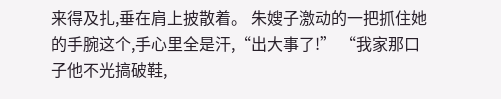来得及扎,垂在肩上披散着。 朱嫂子激动的一把抓住她的手腕这个,手心里全是汗,“出大事了!” “我家那口子他不光搞破鞋,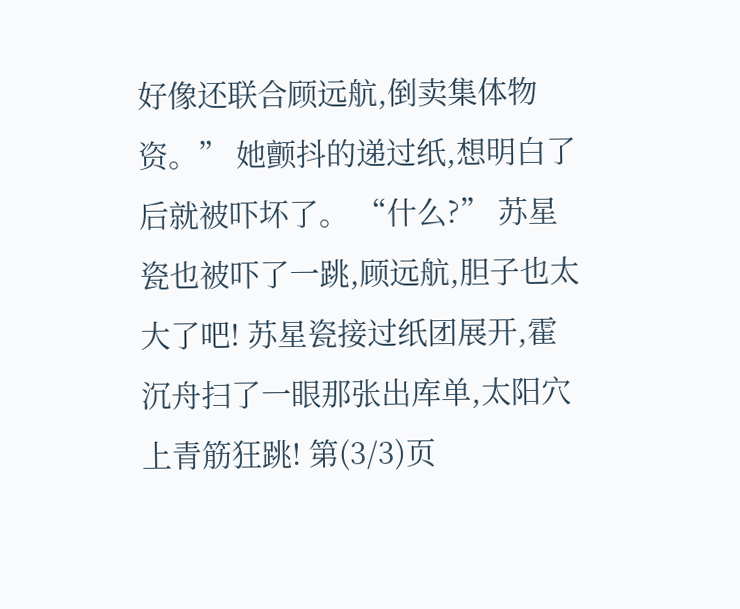好像还联合顾远航,倒卖集体物资。” 她颤抖的递过纸,想明白了后就被吓坏了。 “什么?” 苏星瓷也被吓了一跳,顾远航,胆子也太大了吧! 苏星瓷接过纸团展开,霍沉舟扫了一眼那张出库单,太阳穴上青筋狂跳! 第(3/3)页